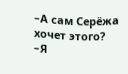–А сам Серёжа хочет этого?
–Я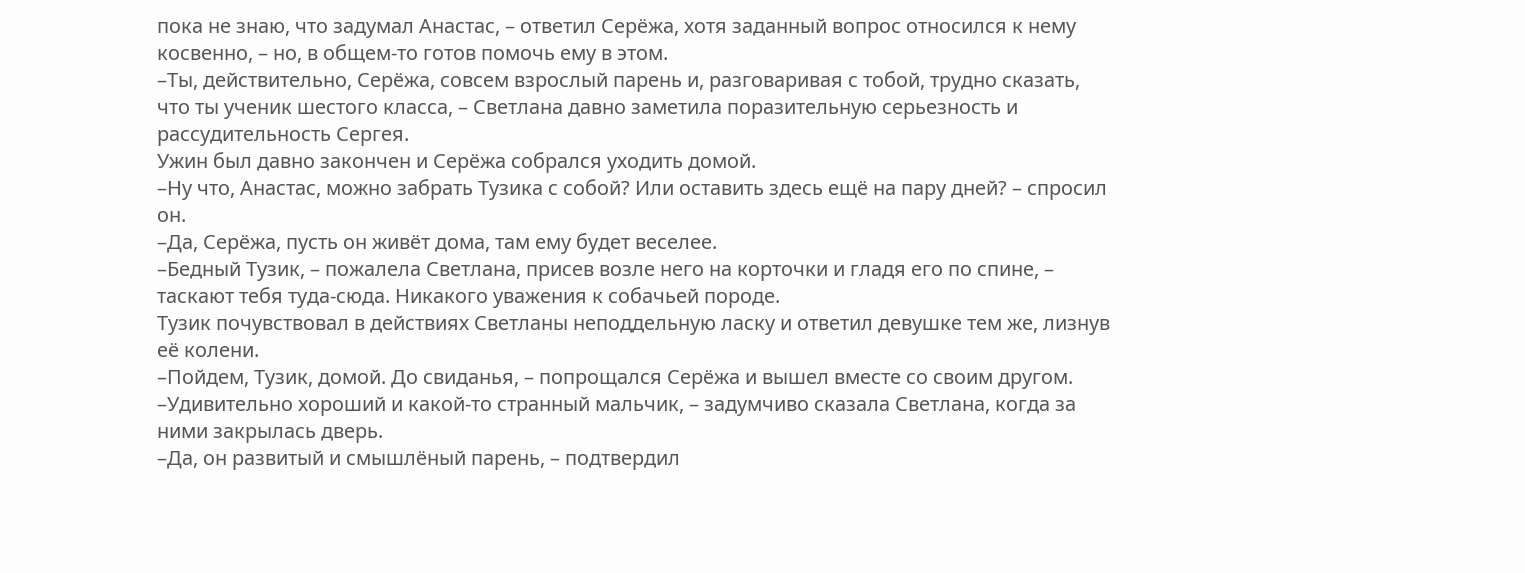пока не знаю, что задумал Анастас, – ответил Серёжа, хотя заданный вопрос относился к нему косвенно, – но, в общем-то готов помочь ему в этом.
–Ты, действительно, Серёжа, совсем взрослый парень и, разговаривая с тобой, трудно сказать, что ты ученик шестого класса, – Светлана давно заметила поразительную серьезность и рассудительность Сергея.
Ужин был давно закончен и Серёжа собрался уходить домой.
–Ну что, Анастас, можно забрать Тузика с собой? Или оставить здесь ещё на пару дней? – спросил он.
–Да, Серёжа, пусть он живёт дома, там ему будет веселее.
–Бедный Тузик, – пожалела Светлана, присев возле него на корточки и гладя его по спине, – таскают тебя туда-сюда. Никакого уважения к собачьей породе.
Тузик почувствовал в действиях Светланы неподдельную ласку и ответил девушке тем же, лизнув её колени.
–Пойдем, Тузик, домой. До свиданья, – попрощался Серёжа и вышел вместе со своим другом.
–Удивительно хороший и какой-то странный мальчик, – задумчиво сказала Светлана, когда за ними закрылась дверь.
–Да, он развитый и смышлёный парень, – подтвердил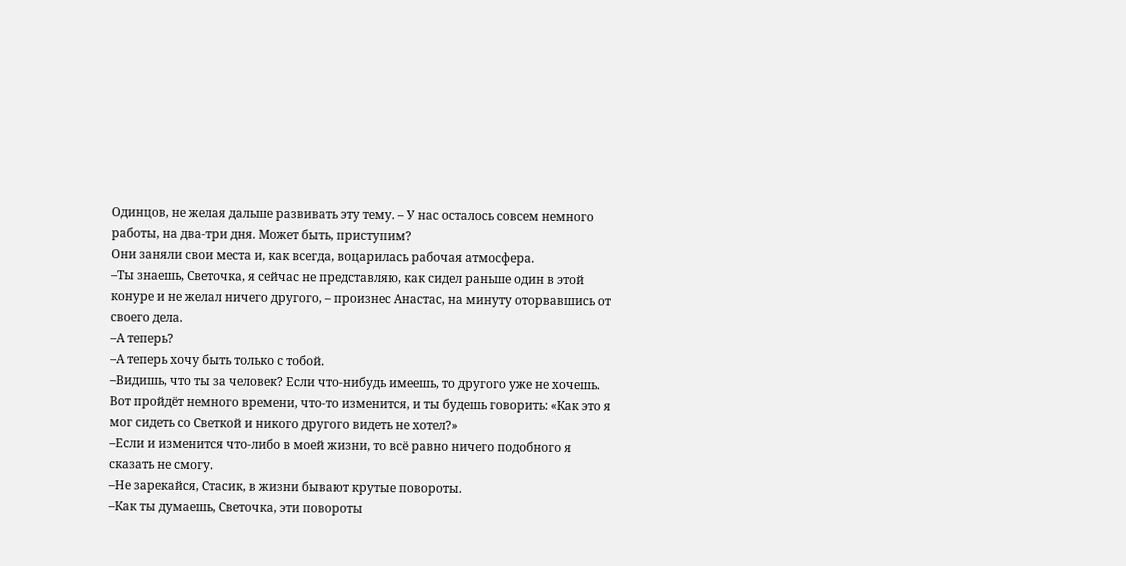Одинцов, не желая дальше развивать эту тему. – У нас осталось совсем немного работы, на два-три дня. Может быть, приступим?
Они заняли свои места и, как всегда, воцарилась рабочая атмосфера.
–Ты знаешь, Светочка, я сейчас не представляю, как сидел раньше один в этой конуре и не желал ничего другого, – произнес Анастас, на минуту оторвавшись от своего дела.
–А теперь?
–А теперь хочу быть только с тобой.
–Видишь, что ты за человек? Если что-нибудь имеешь, то другого уже не хочешь. Вот пройдёт немного времени, что-то изменится, и ты будешь говорить: «Как это я мог сидеть со Светкой и никого другого видеть не хотел?»
–Если и изменится что-либо в моей жизни, то всё равно ничего подобного я сказать не смогу.
–Не зарекайся, Стасик, в жизни бывают крутые повороты.
–Как ты думаешь, Светочка, эти повороты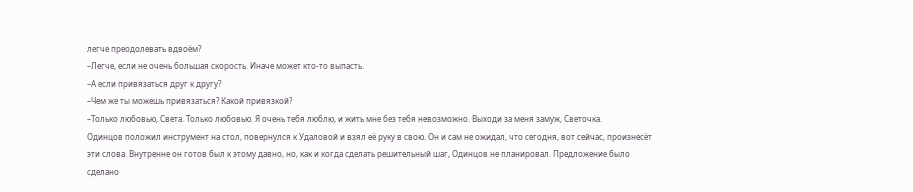легче преодолевать вдвоём?
–Легче, если не очень большая скорость. Иначе может кто-то выпасть.
–А если привязаться друг к другу?
–Чем же ты можешь привязаться? Какой привязкой?
–Только любовью, Света. Только любовью. Я очень тебя люблю, и жить мне без тебя невозможно. Выходи за меня замуж, Светочка.
Одинцов положил инструмент на стол, повернулся к Удаловой и взял её руку в свою. Он и сам не ожидал, что сегодня, вот сейчас, произнесёт эти слова. Внутренне он готов был к этому давно, но, как и когда сделать решительный шаг, Одинцов не планировал. Предложение было сделано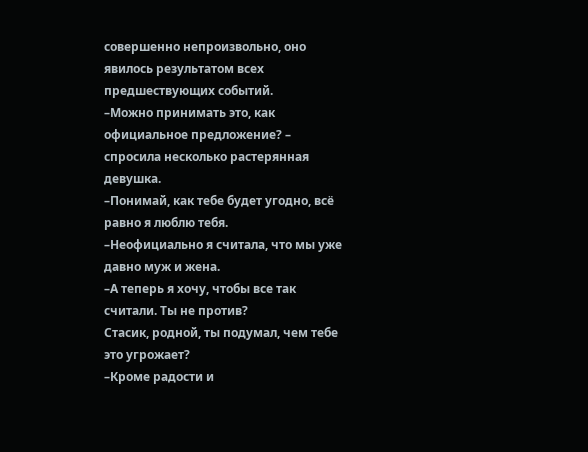совершенно непроизвольно, оно явилось результатом всех предшествующих событий.
–Можно принимать это, как официальное предложение? – спросила несколько растерянная девушка.
–Понимай, как тебе будет угодно, всё равно я люблю тебя.
–Неофициально я считала, что мы уже давно муж и жена.
–А теперь я хочу, чтобы все так считали. Ты не против?
Стасик, родной, ты подумал, чем тебе это угрожает?
–Кроме радости и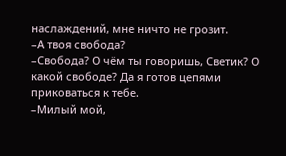наслаждений, мне ничто не грозит.
–А твоя свобода?
–Свобода? О чём ты говоришь, Светик? О какой свободе? Да я готов цепями приковаться к тебе.
–Милый мой,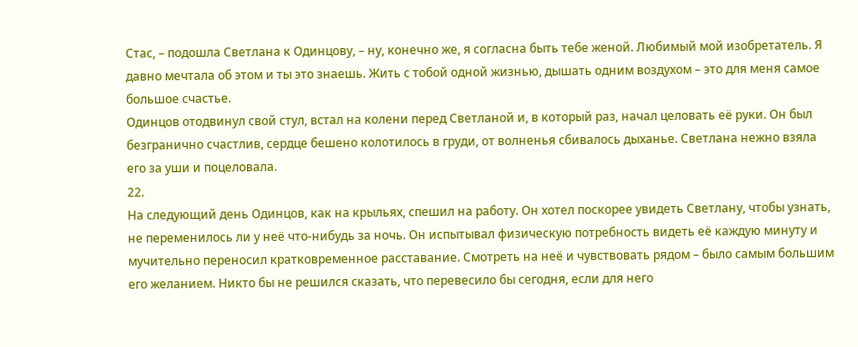Стас, – подошла Светлана к Одинцову, – ну, конечно же, я согласна быть тебе женой. Любимый мой изобретатель. Я давно мечтала об этом и ты это знаешь. Жить с тобой одной жизнью, дышать одним воздухом – это для меня самое большое счастье.
Одинцов отодвинул свой стул, встал на колени перед Светланой и, в который раз, начал целовать её руки. Он был безгранично счастлив, сердце бешено колотилось в груди, от волненья сбивалось дыханье. Светлана нежно взяла его за уши и поцеловала.
22.
На следующий день Одинцов, как на крыльях, спешил на работу. Он хотел поскорее увидеть Светлану, чтобы узнать, не переменилось ли у неё что-нибудь за ночь. Он испытывал физическую потребность видеть её каждую минуту и мучительно переносил кратковременное расставание. Смотреть на неё и чувствовать рядом – было самым большим его желанием. Никто бы не решился сказать, что перевесило бы сегодня, если для него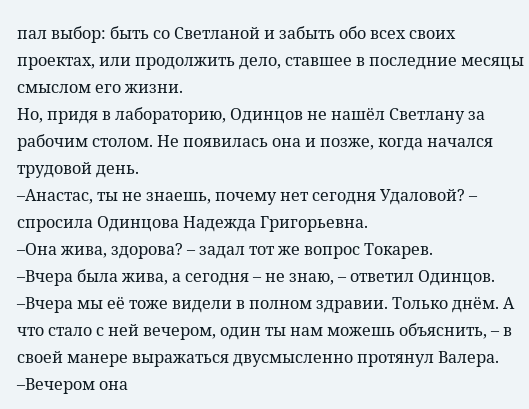пал выбор: быть со Светланой и забыть обо всех своих проектах, или продолжить дело, ставшее в последние месяцы смыслом его жизни.
Но, придя в лабораторию, Одинцов не нашёл Светлану за рабочим столом. Не появилась она и позже, когда начался трудовой день.
–Анастас, ты не знаешь, почему нет сегодня Удаловой? – спросила Одинцова Надежда Григорьевна.
–Она жива, здорова? – задал тот же вопрос Токарев.
–Вчера была жива, а сегодня – не знаю, – ответил Одинцов.
–Вчера мы её тоже видели в полном здравии. Только днём. А что стало с ней вечером, один ты нам можешь объяснить, – в своей манере выражаться двусмысленно протянул Валера.
–Вечером она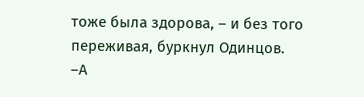тоже была здорова, – и без того переживая, буркнул Одинцов.
–А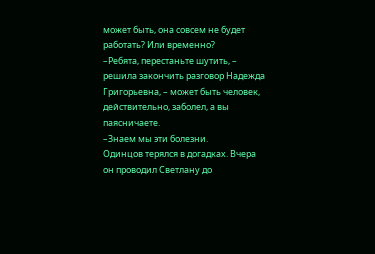может быть, она совсем не будет работать? Или временно?
–Ребята, перестаньте шутить, – решила закончить разговор Надежда Григорьевна, – может быть человек, действительно, заболел, а вы паясничаете.
–Знаем мы эти болезни.
Одинцов терялся в догадках. Вчера он проводил Светлану до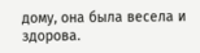дому, она была весела и здорова.